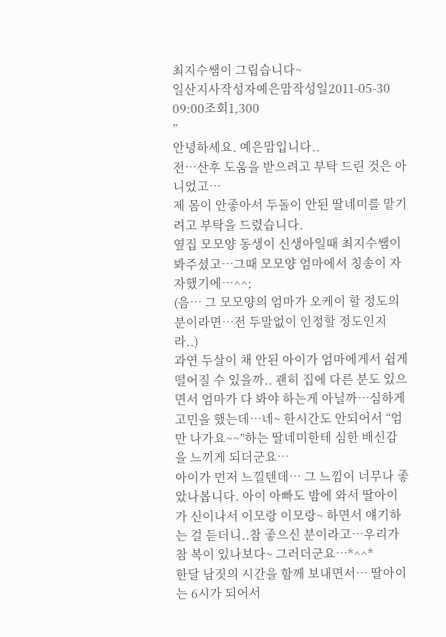최지수쌤이 그립습니다~
일산지사작성자예은맘작성일2011-05-30 09:00조회1,300
”
안녕하세요. 예은맘입니다..
전…산후 도움을 받으려고 부탁 드린 것은 아니었고…
제 몸이 안좋아서 두돌이 안된 딸네미를 맡기려고 부탁을 드렸습니다.
옆집 모모양 동생이 신생아일때 최지수쌤이 봐주셨고…그때 모모양 엄마에서 칭송이 자자했기에…^^;
(음… 그 모모양의 엄마가 오케이 할 정도의 분이라면…전 두말없이 인정할 정도인지라..)
과연 두살이 채 안된 아이가 엄마에게서 쉽게 떨어질 수 있을까.. 괜히 집에 다른 분도 있으면서 엄마가 다 봐야 하는게 아닐까…심하게 고민을 했는데…네~ 한시간도 안되어서 “엄만 나가요~~”하는 딸네미한테 심한 배신감을 느끼게 되더군요…
아이가 먼저 느낄텐데… 그 느낌이 너무나 좋았나봅니다. 아이 아빠도 밤에 와서 딸아이가 신이나서 이모랑 이모랑~ 하면서 얘기하는 걸 듣더니..참 좋으신 분이라고…우리가 참 복이 있나보다~ 그러더군요…*^^*
한달 남짓의 시간을 함께 보내면서… 딸아이는 6시가 되어서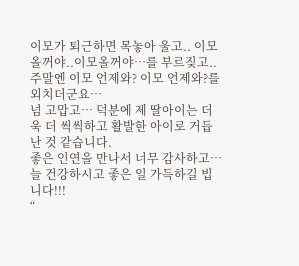이모가 퇴근하면 목놓아 울고.. 이모올꺼야..이모올꺼야…를 부르짖고..
주말엔 이모 언제와? 이모 언제와?를 외치더군요…
넘 고맙고… 덕분에 제 딸아이는 더욱 더 씩씩하고 활발한 아이로 거듭난 것 같습니다.
좋은 인연을 만나서 너무 감사하고… 늘 건강하시고 좋은 일 가득하길 빕니다!!!
“